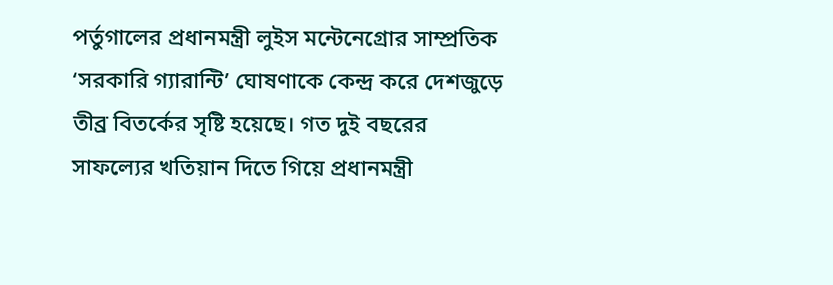পর্তুগালের প্রধানমন্ত্রী লুইস মন্টেনেগ্রোর সাম্প্রতিক ‘সরকারি গ্যারান্টি’ ঘোষণাকে কেন্দ্র করে দেশজুড়ে তীব্র বিতর্কের সৃষ্টি হয়েছে। গত দুই বছরের সাফল্যের খতিয়ান দিতে গিয়ে প্রধানমন্ত্রী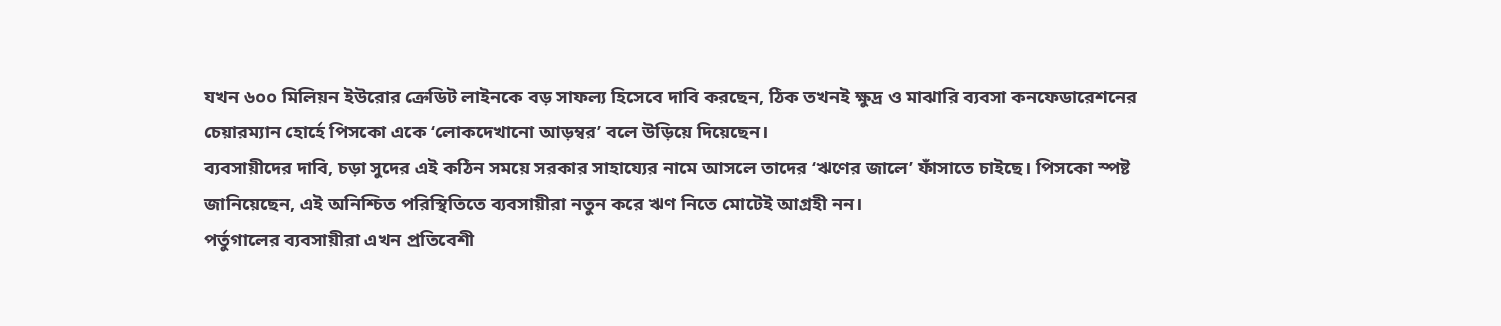যখন ৬০০ মিলিয়ন ইউরোর ক্রেডিট লাইনকে বড় সাফল্য হিসেবে দাবি করছেন, ঠিক তখনই ক্ষুদ্র ও মাঝারি ব্যবসা কনফেডারেশনের চেয়ারম্যান হোর্হে পিসকো একে ‘লোকদেখানো আড়ম্বর’ বলে উড়িয়ে দিয়েছেন।
ব্যবসায়ীদের দাবি, চড়া সুদের এই কঠিন সময়ে সরকার সাহায্যের নামে আসলে তাদের ‘ঋণের জালে’ ফাঁসাতে চাইছে। পিসকো স্পষ্ট জানিয়েছেন, এই অনিশ্চিত পরিস্থিতিতে ব্যবসায়ীরা নতুন করে ঋণ নিতে মোটেই আগ্রহী নন।
পর্তুগালের ব্যবসায়ীরা এখন প্রতিবেশী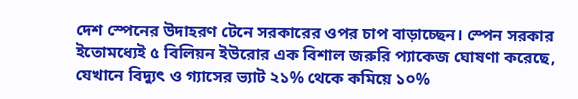দেশ স্পেনের উদাহরণ টেনে সরকারের ওপর চাপ বাড়াচ্ছেন। স্পেন সরকার ইতোমধ্যেই ৫ বিলিয়ন ইউরোর এক বিশাল জরুরি প্যাকেজ ঘোষণা করেছে, যেখানে বিদ্যুৎ ও গ্যাসের ভ্যাট ২১% থেকে কমিয়ে ১০%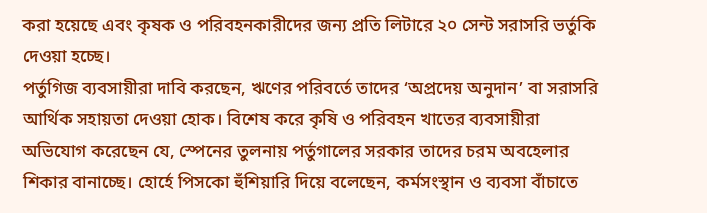করা হয়েছে এবং কৃষক ও পরিবহনকারীদের জন্য প্রতি লিটারে ২০ সেন্ট সরাসরি ভর্তুকি দেওয়া হচ্ছে।
পর্তুগিজ ব্যবসায়ীরা দাবি করছেন, ঋণের পরিবর্তে তাদের ‘অপ্রদেয় অনুদান’ বা সরাসরি আর্থিক সহায়তা দেওয়া হোক। বিশেষ করে কৃষি ও পরিবহন খাতের ব্যবসায়ীরা অভিযোগ করেছেন যে, স্পেনের তুলনায় পর্তুগালের সরকার তাদের চরম অবহেলার শিকার বানাচ্ছে। হোর্হে পিসকো হুঁশিয়ারি দিয়ে বলেছেন, কর্মসংস্থান ও ব্যবসা বাঁচাতে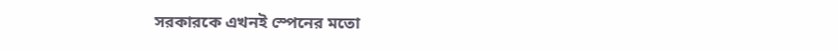সরকারকে এখনই স্পেনের মতো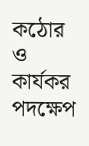কঠোর ও কার্যকর পদক্ষেপ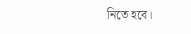নিতে হবে।